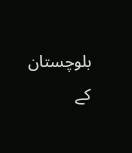بلوچستان کے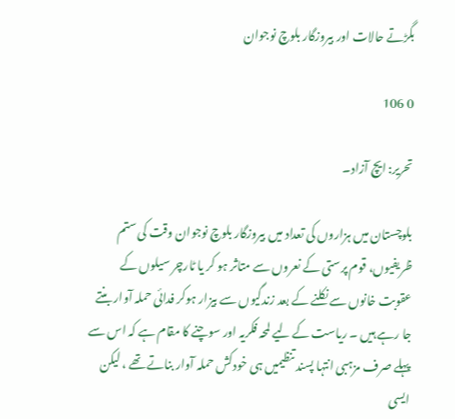بگڑتے حالات اور بیروزگار بلوچ نوجوان

0 106

تحریر: ایچ آزاد۔

بلوچستان میں ہزاروں کی تعداد میں بیروزگار بلوچ نوجوان وقت کی ستم ظریفیوں، قوم پرستی کے نعروں سے متاثر ہو کر یا ٹارچر سیلوں کے عقوبت خانوں سے نکلنے کے بعد زندگیوں سے بیزار ہوکر فدائی حملہ آوار بنتے جا رہے ہیں ۔ ریاست کے لیے لمحہ فکریہ اور سوچنے کا مقام ہے کہ اس سے پہلے صرف مزہبی انتہا پسند تنظیمیں ہی خودکش حملہ آوار بناتے تھے ، لیکن ایسی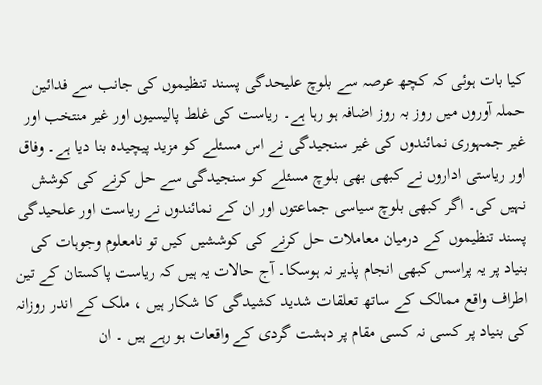کیا بات ہوئی کہ کچھ عرصہ سے بلوچ علیحدگی پسند تنظیموں کی جانب سے فدائین حملہ آوروں میں روز بہ روز اضافہ ہو رہا ہے۔ ریاست کی غلط پالیسیوں اور غیر منتخب اور غیر جمہوری نمائندوں کی غیر سنجیدگی نے اس مسئلے کو مزید پیچیدہ بنا دیا ہے۔ وفاق اور ریاستی اداروں نے کبھی بھی بلوچ مسئلے کو سنجیدگی سے حل کرنے کی کوشش نہیں کی۔ اگر کبھی بلوچ سیاسی جماعتوں اور ان کے نمائندوں نے ریاست اور علحیدگی پسند تنظیموں کے درمیان معاملات حل کرنے کی کوششیں کیں تو نامعلوم وجوہات کی بنیاد پر یہ پراسس کبھی انجام پذیر نہ ہوسکا۔ آج حالات یہ ہیں کہ ریاست پاکستان کے تین اطراف واقع ممالک کے ساتھ تعلقات شدید کشیدگی کا شکار ہیں ، ملک کے اندر روزانہ کی بنیاد پر کسی نہ کسی مقام پر دہشت گردی کے واقعات ہو رہے ہیں ۔ ان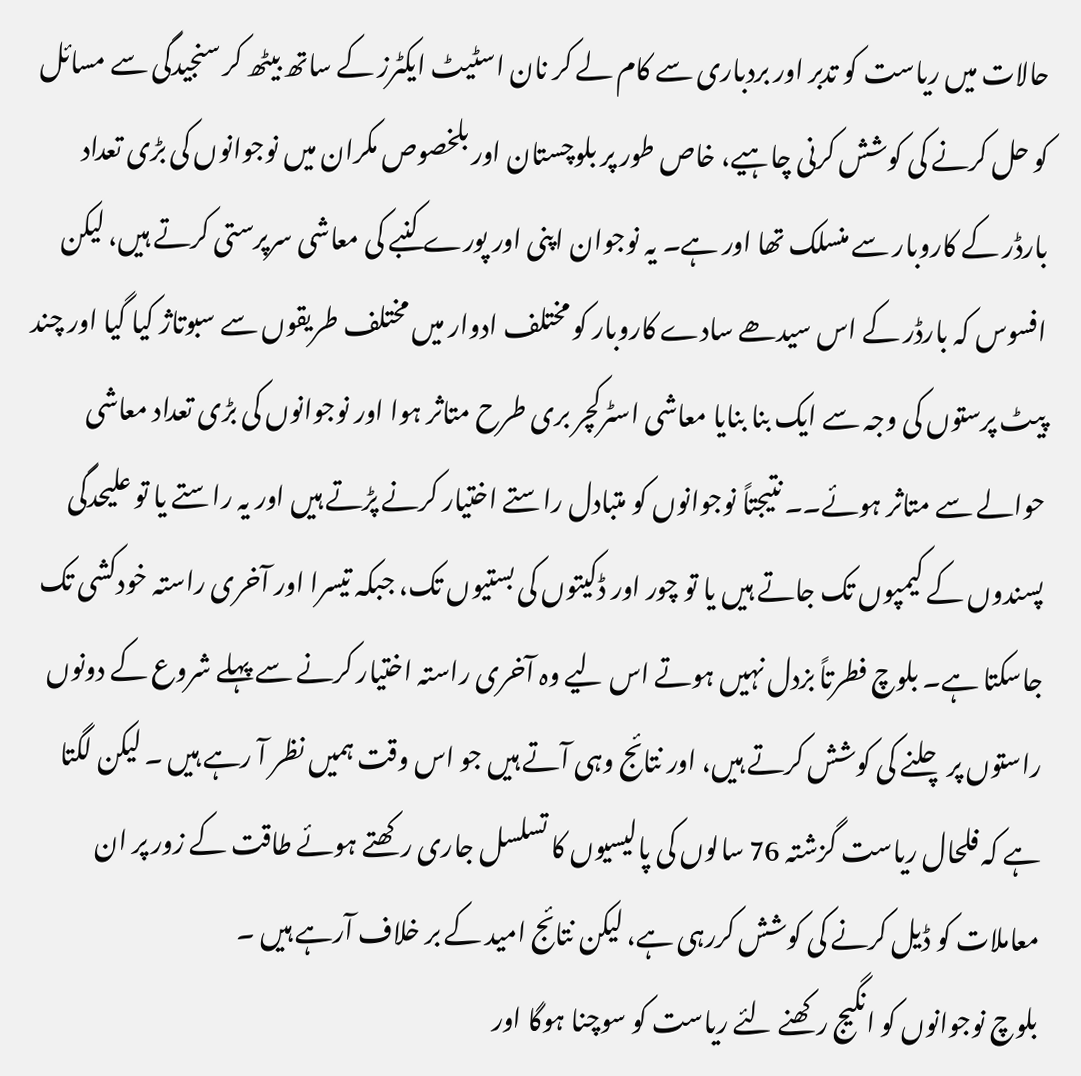حالات میں ریاست کو تدبر اور بردباری سے کام لے کر نان اسٹیٹ ایکٹرز کے ساتھ بیٹھ کر سنجیدگی سے مسائل کو حل کرنے کی کوشش کرنی چاہیے، خاص طور پر بلوچستان اور بلخصوص مکران میں نوجوانوں کی بڑی تعداد بارڈر کے کاروبار سے منسلک تھا اور ہے۔ یہ نوجوان اپنی اور پورے کنبے کی معاشی سرپرستی کرتے ہیں، لیکن افسوس کہ بارڈر کے اس سیدھے سادے کاروبار کو مختلف ادوار میں مختلف طریقوں سے سبوتاژ کیا گیا اور چند پیٹ پرستوں کی وجہ سے ایک بنا بنایا معاشی اسٹرکچر بری طرح متاثر ہوا اور نوجوانوں کی بڑی تعداد معاشی حوالے سے متاثر ہوئے۔۔ نتیجتاً نوجوانوں کو متبادل راستے اختیار کرنے پڑتے ہیں اور یہ راستے یا تو علیحدگی پسندوں کے کیمپوں تک جاتے ہیں یا تو چور اور ڈکیتوں کی بستیوں تک، جبکہ تیسرا اور آخری راستہ خودکشی تک جاسکتا ہے۔ بلوچ فطرتاً بزدل نہیں ہوتے اس لیے وہ آخری راستہ اختیار کرنے سے پہلے شروع کے دونوں راستوں پر چلنے کی کوشش کرتے ہیں، اور نتائج وہی آتے ہیں جو اس وقت ہمیں نظر آ رہے ہیں ۔ لیکن لگتا ہے کہ فلحال ریاست گزشتہ 76 سالوں کی پالیسیوں کا تسلسل جاری رکھتے ہوئے طاقت کے زور پر ان معاملات کو ڈیل کرنے کی کوشش کررہی ہے، لیکن نتائج امید کے بر خلاف آرہے ہیں ۔
بلوچ نوجوانوں کو انگیج رکھنے لئے ریاست کو سوچنا ہوگا اور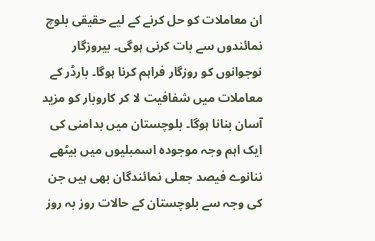ان معاملات کو حل کرنے کے لیے حقیقی بلوچ نمائندوں سے بات کرنی ہوگی۔ بیروزگار نوجوانوں کو روزگار فراہم کرنا ہوگا۔ بارڈر کے معاملات میں شفافیت لا کر کاروبار کو مزید آسان بنانا ہوگا۔ بلوچستان میں بدامنی کی ایک اہم وجہ موجودہ اسمبلیوں میں بیٹھے ننانوے فیصد جعلی نمائندگان بھی ہیں جن کی وجہ سے بلوچستان کے حالات روز بہ روز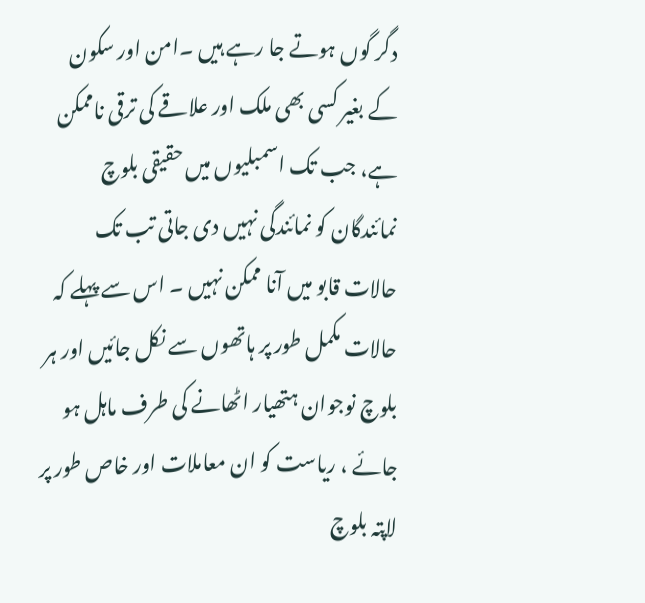دگر گوں ہوتے جا رہے ہیں ۔امن اور سکون کے بغیر کسی بھی ملک اور علاقے کی ترقی ناممکن ہے، جب تک اسمبلیوں میں حقیقی بلوچ نمائندگان کو نمائندگی نہیں دی جاتی تب تک حالات قابو میں آنا ممکن نہیں ۔ اس سے پہلے کہ حالات مکمل طور پر ہاتھوں سے نکل جائیں اور ہر بلوچ نوجوان ہتھیار اٹھانے کی طرف ماہل ہو جائے ، ریاست کو ان معاملات اور خاص طور پر لاپتہ بلوچ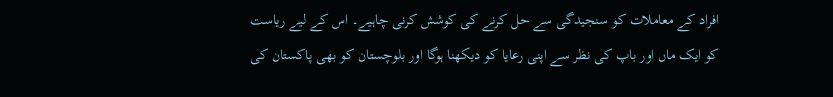افراد کے معاملات کو سنجیدگی سے حل کرنے کی کوشش کرنی چاہیے۔ اس کے لیے ریاست کو ایک ماں اور باپ کی نظر سے اپنی رعایا کو دیکھنا ہوگا اور بلوچستان کو بھی پاکستان کی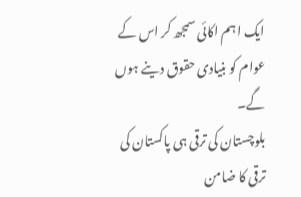ایک اہم اکائی سمجھ کر اس کے عوام کو بنیادی حقوق دینے ہوں گے۔
بلوچستان کی ترقی ہی پاکستان کی ترقی کا ضامن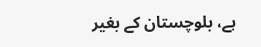ہے، بلوچستان کے بغیر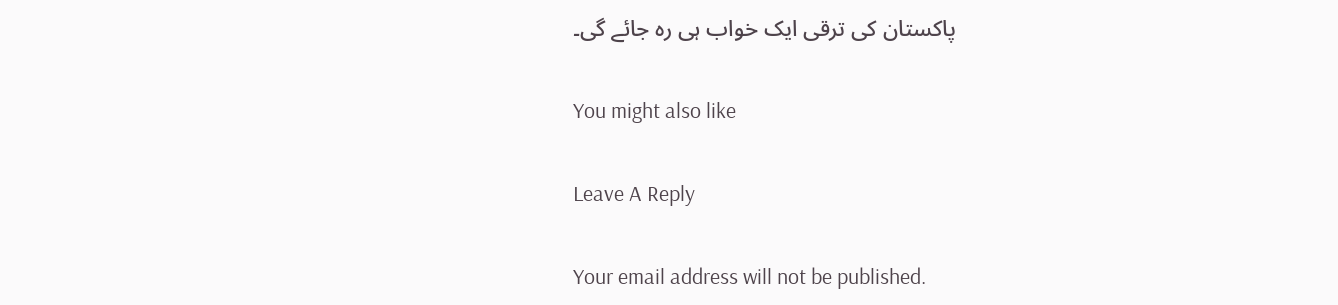پاکستان کی ترقی ایک خواب ہی رہ جائے گی۔

You might also like

Leave A Reply

Your email address will not be published.